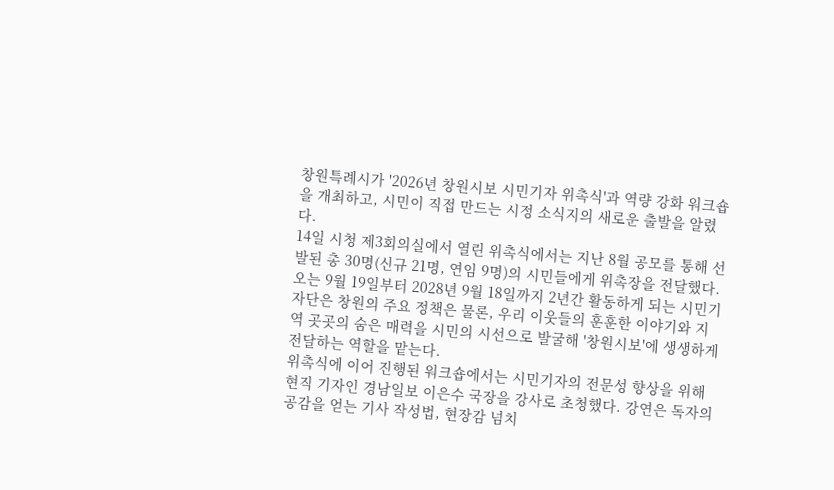창원특례시가 '2026년 창원시보 시민기자 위촉식'과 역량 강화 워크숍을 개최하고, 시민이 직접 만드는 시정 소식지의 새로운 출발을 알렸다.
14일 시청 제3회의실에서 열린 위촉식에서는 지난 8월 공모를 통해 선발된 총 30명(신규 21명, 연임 9명)의 시민들에게 위촉장을 전달했다.
오는 9월 19일부터 2028년 9월 18일까지 2년간 활동하게 되는 시민기자단은 창원의 주요 정책은 물론, 우리 이웃들의 훈훈한 이야기와 지역 곳곳의 숨은 매력을 시민의 시선으로 발굴해 '창원시보'에 생생하게 전달하는 역할을 맡는다.
위촉식에 이어 진행된 워크숍에서는 시민기자의 전문성 향상을 위해 현직 기자인 경남일보 이은수 국장을 강사로 초청했다. 강연은 독자의 공감을 얻는 기사 작성법, 현장감 넘치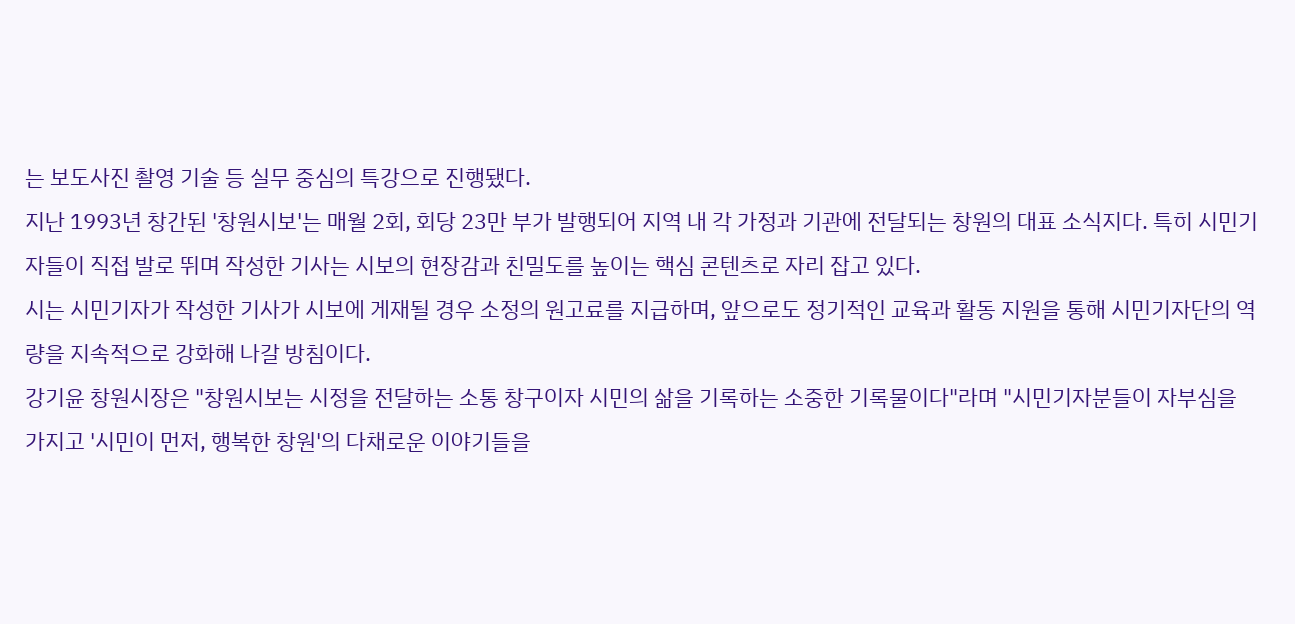는 보도사진 촬영 기술 등 실무 중심의 특강으로 진행됐다.
지난 1993년 창간된 '창원시보'는 매월 2회, 회당 23만 부가 발행되어 지역 내 각 가정과 기관에 전달되는 창원의 대표 소식지다. 특히 시민기자들이 직접 발로 뛰며 작성한 기사는 시보의 현장감과 친밀도를 높이는 핵심 콘텐츠로 자리 잡고 있다.
시는 시민기자가 작성한 기사가 시보에 게재될 경우 소정의 원고료를 지급하며, 앞으로도 정기적인 교육과 활동 지원을 통해 시민기자단의 역량을 지속적으로 강화해 나갈 방침이다.
강기윤 창원시장은 "창원시보는 시정을 전달하는 소통 창구이자 시민의 삶을 기록하는 소중한 기록물이다"라며 "시민기자분들이 자부심을 가지고 '시민이 먼저, 행복한 창원'의 다채로운 이야기들을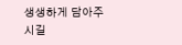생생하게 담아주시길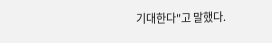기대한다"고 말했다.